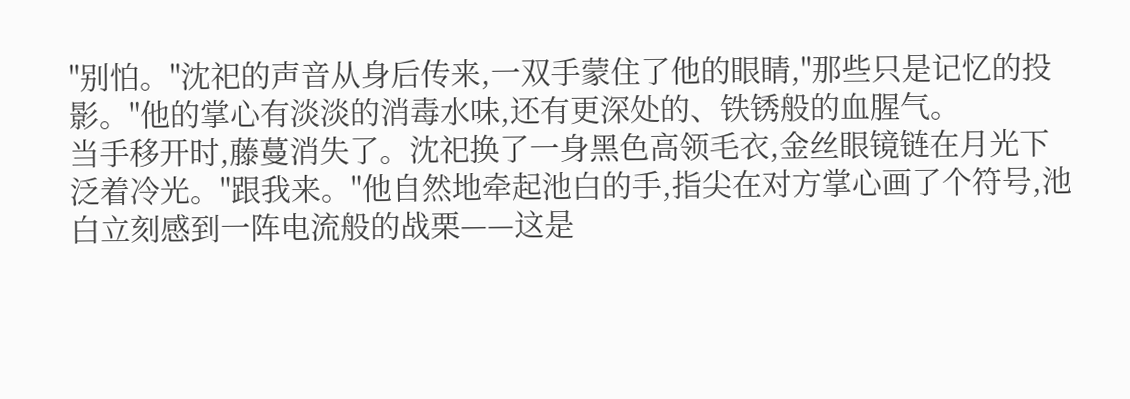"别怕。"沈祀的声音从身后传来,一双手蒙住了他的眼睛,"那些只是记忆的投影。"他的掌心有淡淡的消毒水味,还有更深处的、铁锈般的血腥气。
当手移开时,藤蔓消失了。沈祀换了一身黑色高领毛衣,金丝眼镜链在月光下泛着冷光。"跟我来。"他自然地牵起池白的手,指尖在对方掌心画了个符号,池白立刻感到一阵电流般的战栗——这是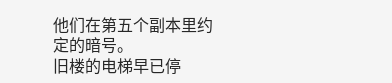他们在第五个副本里约定的暗号。
旧楼的电梯早已停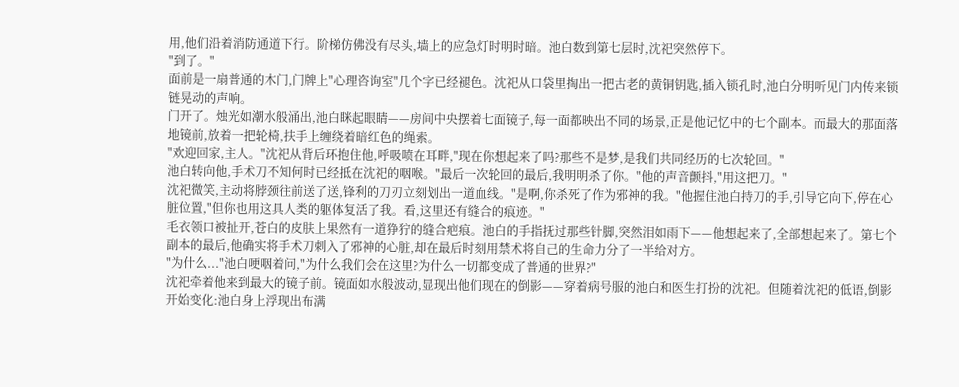用,他们沿着消防通道下行。阶梯仿佛没有尽头,墙上的应急灯时明时暗。池白数到第七层时,沈祀突然停下。
"到了。"
面前是一扇普通的木门,门牌上"心理咨询室"几个字已经褪色。沈祀从口袋里掏出一把古老的黄铜钥匙,插入锁孔时,池白分明听见门内传来锁链晃动的声响。
门开了。烛光如潮水般涌出,池白眯起眼睛——房间中央摆着七面镜子,每一面都映出不同的场景,正是他记忆中的七个副本。而最大的那面落地镜前,放着一把轮椅,扶手上缠绕着暗红色的绳索。
"欢迎回家,主人。"沈祀从背后环抱住他,呼吸喷在耳畔,"现在你想起来了吗?那些不是梦,是我们共同经历的七次轮回。"
池白转向他,手术刀不知何时已经抵在沈祀的咽喉。"最后一次轮回的最后,我明明杀了你。"他的声音颤抖,"用这把刀。"
沈祀微笑,主动将脖颈往前送了送,锋利的刀刃立刻划出一道血线。"是啊,你杀死了作为邪神的我。"他握住池白持刀的手,引导它向下,停在心脏位置,"但你也用这具人类的躯体复活了我。看,这里还有缝合的痕迹。"
毛衣领口被扯开,苍白的皮肤上果然有一道狰狞的缝合疤痕。池白的手指抚过那些针脚,突然泪如雨下——他想起来了,全部想起来了。第七个副本的最后,他确实将手术刀刺入了邪神的心脏,却在最后时刻用禁术将自己的生命力分了一半给对方。
"为什么..."池白哽咽着问,"为什么我们会在这里?为什么一切都变成了普通的世界?"
沈祀牵着他来到最大的镜子前。镜面如水般波动,显现出他们现在的倒影——穿着病号服的池白和医生打扮的沈祀。但随着沈祀的低语,倒影开始变化:池白身上浮现出布满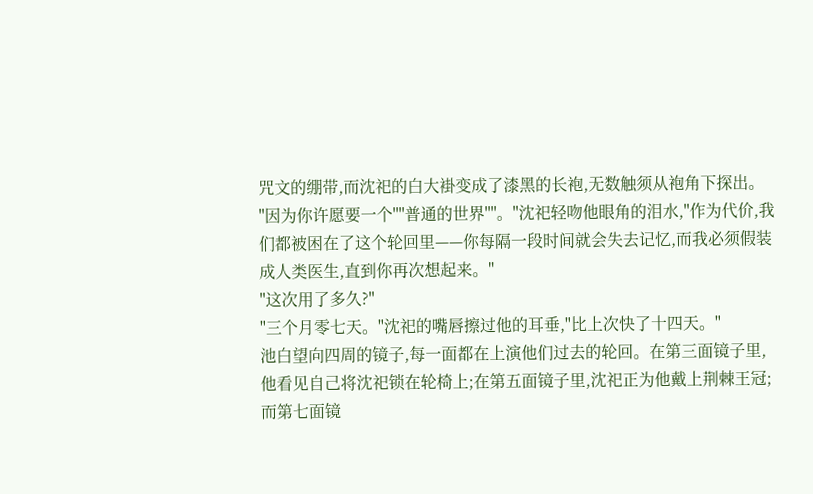咒文的绷带,而沈祀的白大褂变成了漆黑的长袍,无数触须从袍角下探出。
"因为你许愿要一个''''普通的世界''''。"沈祀轻吻他眼角的泪水,"作为代价,我们都被困在了这个轮回里——你每隔一段时间就会失去记忆,而我必须假装成人类医生,直到你再次想起来。"
"这次用了多久?"
"三个月零七天。"沈祀的嘴唇擦过他的耳垂,"比上次快了十四天。"
池白望向四周的镜子,每一面都在上演他们过去的轮回。在第三面镜子里,他看见自己将沈祀锁在轮椅上;在第五面镜子里,沈祀正为他戴上荆棘王冠;而第七面镜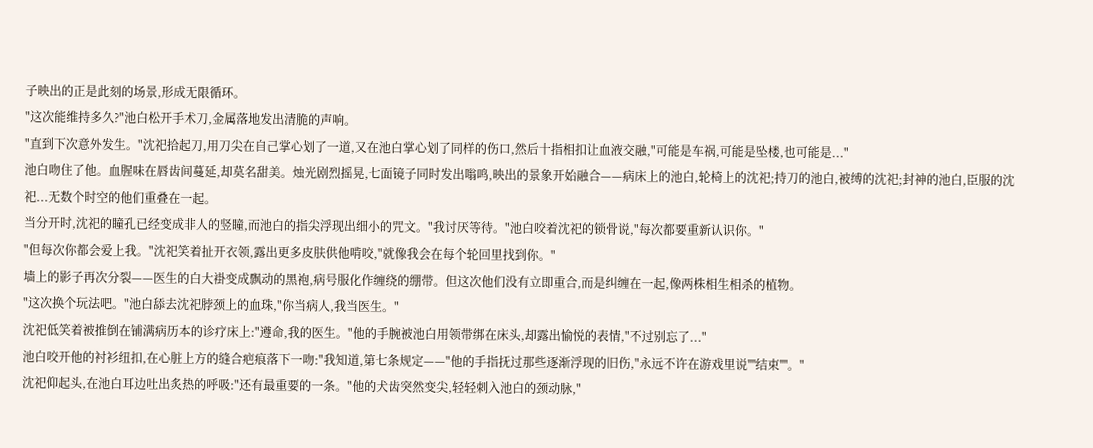子映出的正是此刻的场景,形成无限循环。
"这次能维持多久?"池白松开手术刀,金属落地发出清脆的声响。
"直到下次意外发生。"沈祀拾起刀,用刀尖在自己掌心划了一道,又在池白掌心划了同样的伤口,然后十指相扣让血液交融,"可能是车祸,可能是坠楼,也可能是..."
池白吻住了他。血腥味在唇齿间蔓延,却莫名甜美。烛光剧烈摇晃,七面镜子同时发出嗡鸣,映出的景象开始融合——病床上的池白,轮椅上的沈祀;持刀的池白,被缚的沈祀;封神的池白,臣服的沈祀...无数个时空的他们重叠在一起。
当分开时,沈祀的瞳孔已经变成非人的竖瞳,而池白的指尖浮现出细小的咒文。"我讨厌等待。"池白咬着沈祀的锁骨说,"每次都要重新认识你。"
"但每次你都会爱上我。"沈祀笑着扯开衣领,露出更多皮肤供他啃咬,"就像我会在每个轮回里找到你。"
墙上的影子再次分裂——医生的白大褂变成飘动的黑袍,病号服化作缠绕的绷带。但这次他们没有立即重合,而是纠缠在一起,像两株相生相杀的植物。
"这次换个玩法吧。"池白舔去沈祀脖颈上的血珠,"你当病人,我当医生。"
沈祀低笑着被推倒在铺满病历本的诊疗床上:"遵命,我的医生。"他的手腕被池白用领带绑在床头,却露出愉悦的表情,"不过别忘了..."
池白咬开他的衬衫纽扣,在心脏上方的缝合疤痕落下一吻:"我知道,第七条规定——"他的手指抚过那些逐渐浮现的旧伤,"永远不许在游戏里说''''结束''''。"
沈祀仰起头,在池白耳边吐出炙热的呼吸:"还有最重要的一条。"他的犬齿突然变尖,轻轻刺入池白的颈动脉,"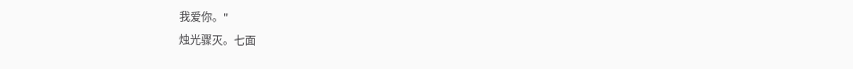我爱你。"
烛光骤灭。七面